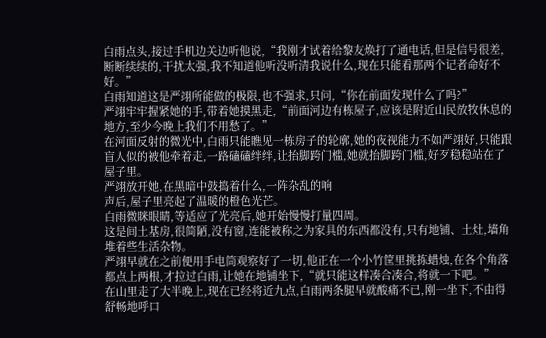白雨点头,接过手机边关边听他说,“我刚才试着给黎友焕打了通电话,但是信号很差,断断续续的,干扰太强,我不知道他听没听清我说什么,现在只能看那两个记者命好不好。”
白雨知道这是严翊所能做的极限,也不强求,只问,“你在前面发现什么了吗?”
严翊牢牢握紧她的手,带着她摸黑走,“前面河边有栋屋子,应该是附近山民放牧休息的地方,至少今晚上我们不用愁了。”
在河面反射的微光中,白雨只能瞧见一栋房子的轮廓,她的夜视能力不如严翊好,只能跟盲人似的被他牵着走,一路磕磕绊绊,让抬脚跨门槛,她就抬脚跨门槛,好歹稳稳站在了屋子里。
严翊放开她,在黑暗中鼓捣着什么,一阵杂乱的响
声后,屋子里亮起了温暖的橙色光芒。
白雨微眯眼睛,等适应了光亮后,她开始慢慢打量四周。
这是间土基房,很简陋,没有窗,连能被称之为家具的东西都没有,只有地铺、土灶,墙角堆着些生活杂物。
严翊早就在之前便用手电筒观察好了一切,他正在一个小竹筐里挑拣蜡烛,在各个角落都点上两根,才拉过白雨,让她在地铺坐下,“就只能这样凑合凑合,将就一下吧。”
在山里走了大半晚上,现在已经将近九点,白雨两条腿早就酸痛不已,刚一坐下,不由得舒畅地呼口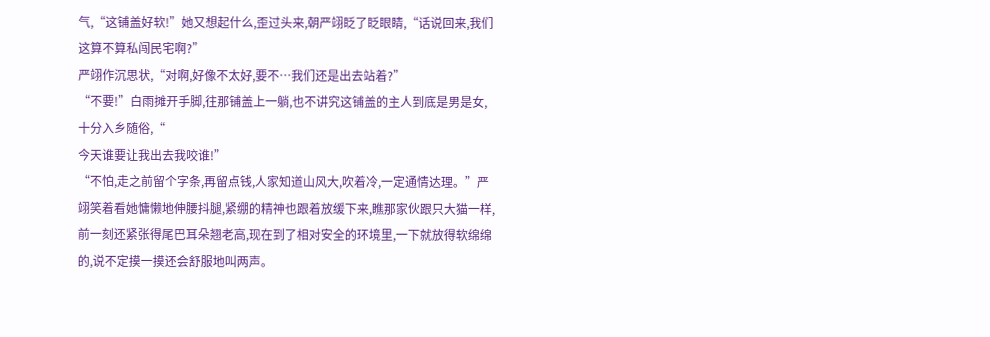气,“这铺盖好软!”她又想起什么,歪过头来,朝严翊眨了眨眼睛,“话说回来,我们这算不算私闯民宅啊?”
严翊作沉思状,“对啊,好像不太好,要不…我们还是出去站着?”
“不要!”白雨摊开手脚,往那铺盖上一躺,也不讲究这铺盖的主人到底是男是女,十分入乡随俗,“
今天谁要让我出去我咬谁!”
“不怕,走之前留个字条,再留点钱,人家知道山风大,吹着冷,一定通情达理。”严翊笑着看她慵懒地伸腰抖腿,紧绷的精神也跟着放缓下来,瞧那家伙跟只大猫一样,前一刻还紧张得尾巴耳朵翘老高,现在到了相对安全的环境里,一下就放得软绵绵的,说不定摸一摸还会舒服地叫两声。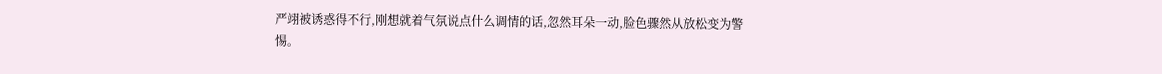严翊被诱惑得不行,刚想就着气氛说点什么调情的话,忽然耳朵一动,脸色骤然从放松变为警惕。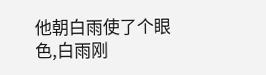他朝白雨使了个眼色,白雨刚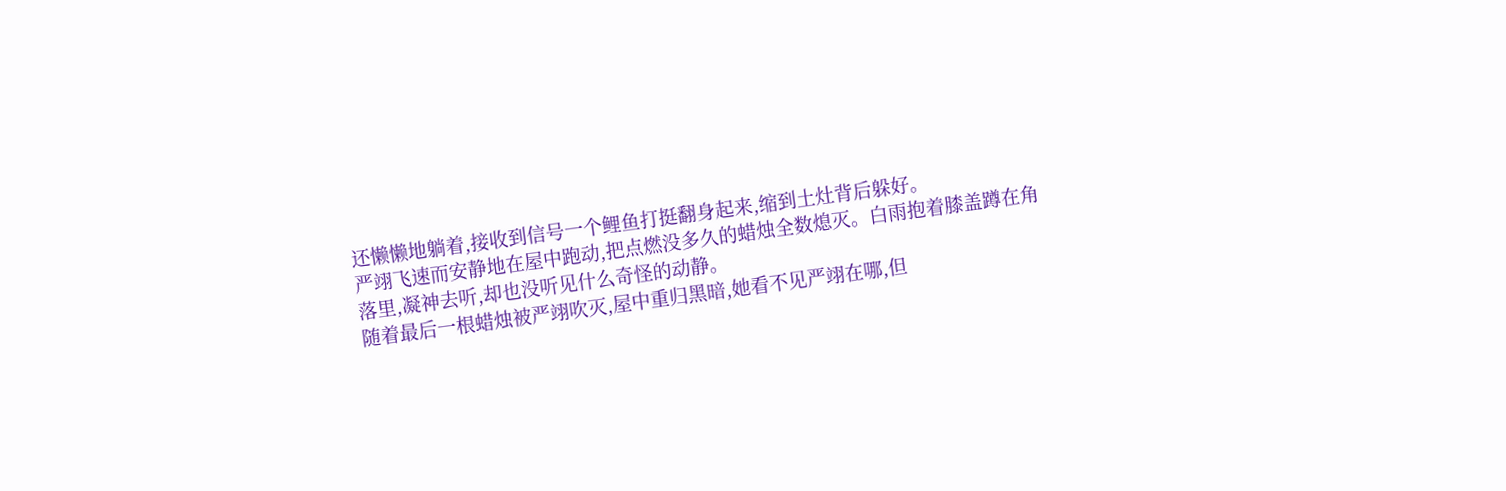还懒懒地躺着,接收到信号一个鲤鱼打挺翻身起来,缩到土灶背后躲好。
严翊飞速而安静地在屋中跑动,把点燃没多久的蜡烛全数熄灭。白雨抱着膝盖蹲在角落里,凝神去听,却也没听见什么奇怪的动静。
随着最后一根蜡烛被严翊吹灭,屋中重归黑暗,她看不见严翊在哪,但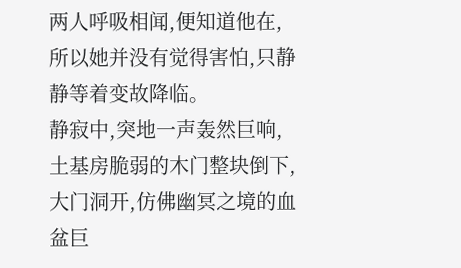两人呼吸相闻,便知道他在,所以她并没有觉得害怕,只静静等着变故降临。
静寂中,突地一声轰然巨响,土基房脆弱的木门整块倒下,大门洞开,仿佛幽冥之境的血盆巨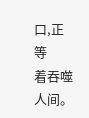口,正等
着吞噬人间。